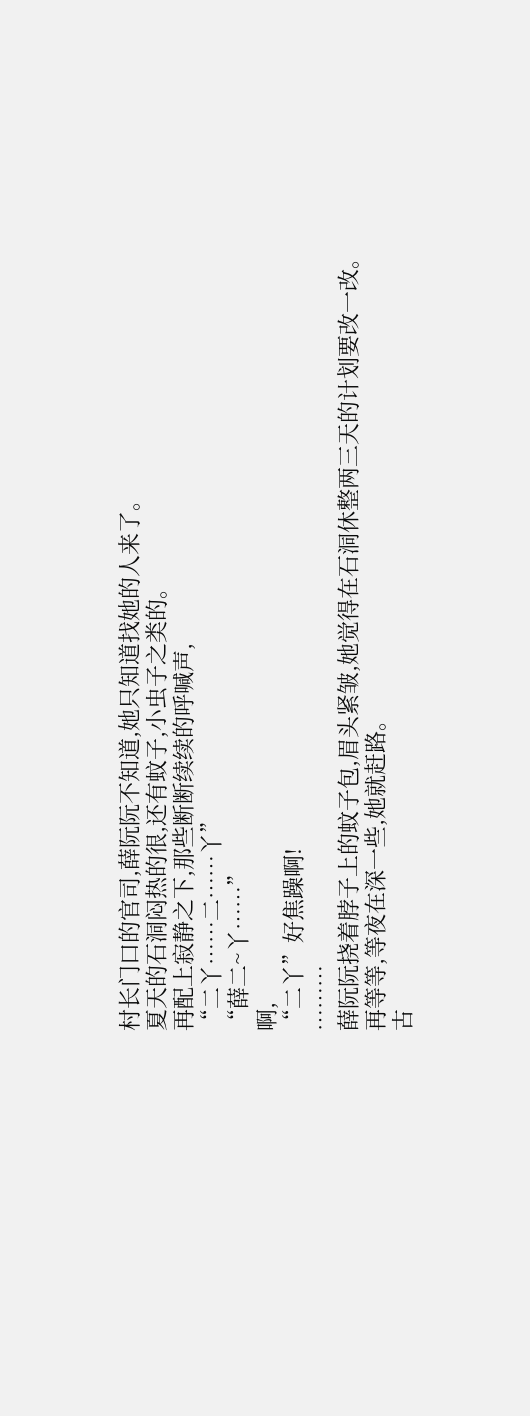村长门口的官司,薛阮阮不知道,她只知道找她的人来了。
夏天的石洞闷热的很,还有蚊子,小虫子之类的。
再配上寂静之下,那些断断续续的呼喊声,
“二丫……二……丫”
“薛二~丫……”
啊,
“二丫”好焦躁啊!
………
薛阮阮挠着脖子上的蚊子包,眉头紧皱,她觉得在石洞休整两三天的计划要改一改。
再等等,等夜在深一些,她就赶路。
古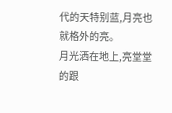代的天特别蓝,月亮也就格外的亮。
月光洒在地上,亮堂堂的跟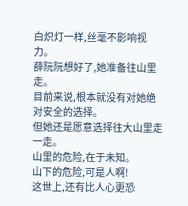白炽灯一样,丝毫不影响视力。
薛阮阮想好了,她准备往山里走。
目前来说,根本就没有对她绝对安全的选择。
但她还是愿意选择往大山里走一走。
山里的危险,在于未知。
山下的危险,可是人啊!
这世上,还有比人心更恐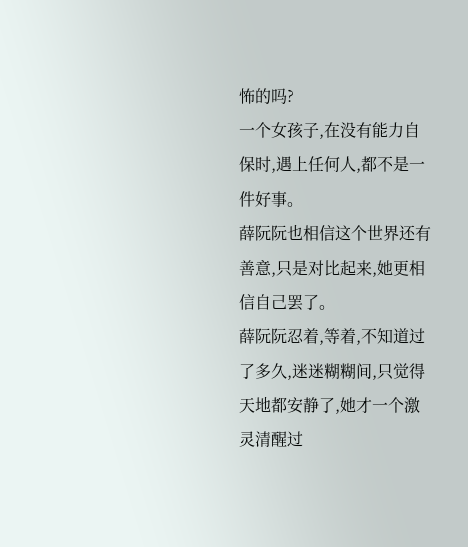怖的吗?
一个女孩子,在没有能力自保时,遇上任何人,都不是一件好事。
薛阮阮也相信这个世界还有善意,只是对比起来,她更相信自己罢了。
薛阮阮忍着,等着,不知道过了多久,迷迷糊糊间,只觉得天地都安静了,她才一个激灵清醒过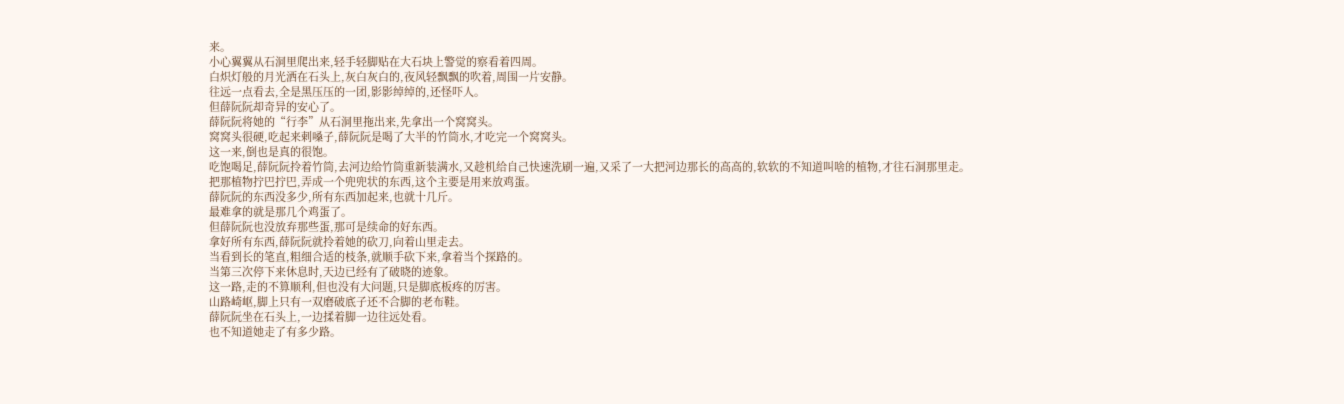来。
小心翼翼从石洞里爬出来,轻手轻脚贴在大石块上警觉的察看着四周。
白炽灯般的月光洒在石头上,灰白灰白的,夜风轻飘飘的吹着,周围一片安静。
往远一点看去,全是黑压压的一团,影影绰绰的,还怪吓人。
但薛阮阮却奇异的安心了。
薛阮阮将她的“行李”从石洞里拖出来,先拿出一个窝窝头。
窝窝头很硬,吃起来剌嗓子,薛阮阮是喝了大半的竹筒水,才吃完一个窝窝头。
这一来,倒也是真的很饱。
吃饱喝足,薛阮阮拎着竹筒,去河边给竹筒重新装满水,又趁机给自己快速洗刷一遍,又采了一大把河边那长的高高的,软软的不知道叫啥的植物,才往石洞那里走。
把那植物拧巴拧巴,弄成一个兜兜状的东西,这个主要是用来放鸡蛋。
薛阮阮的东西没多少,所有东西加起来,也就十几斤。
最难拿的就是那几个鸡蛋了。
但薛阮阮也没放弃那些蛋,那可是续命的好东西。
拿好所有东西,薛阮阮就拎着她的砍刀,向着山里走去。
当看到长的笔直,粗细合适的枝条,就顺手砍下来,拿着当个探路的。
当第三次停下来休息时,天边已经有了破晓的迹象。
这一路,走的不算顺利,但也没有大问题,只是脚底板疼的厉害。
山路崎岖,脚上只有一双磨破底子还不合脚的老布鞋。
薛阮阮坐在石头上,一边揉着脚一边往远处看。
也不知道她走了有多少路。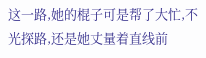这一路,她的棍子可是帮了大忙,不光探路,还是她丈量着直线前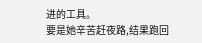进的工具。
要是她辛苦赶夜路,结果跑回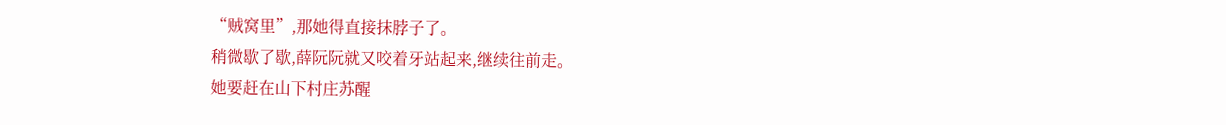“贼窝里”,那她得直接抹脖子了。
稍微歇了歇,薛阮阮就又咬着牙站起来,继续往前走。
她要赶在山下村庄苏醒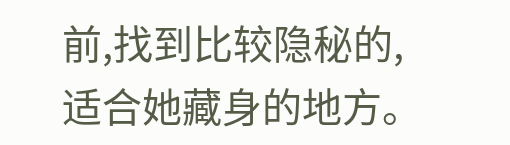前,找到比较隐秘的,适合她藏身的地方。